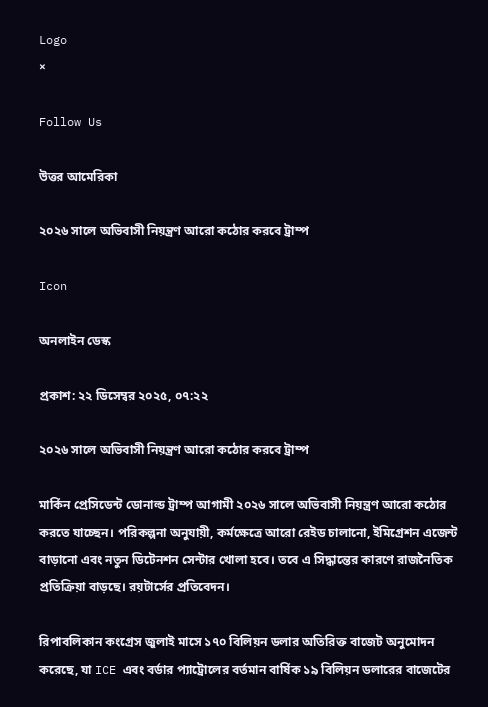Logo
×

Follow Us

উত্তর আমেরিকা

২০২৬ সালে অভিবাসী নিয়ন্ত্রণ আরো কঠোর করবে ট্রাম্প

Icon

অনলাইন ডেস্ক

প্রকাশ: ২২ ডিসেম্বর ২০২৫, ০৭:২২

২০২৬ সালে অভিবাসী নিয়ন্ত্রণ আরো কঠোর করবে ট্রাম্প

মার্কিন প্রেসিডেন্ট ডোনাল্ড ট্রাম্প আগামী ২০২৬ সালে অভিবাসী নিয়ন্ত্রণ আরো কঠোর করতে যাচ্ছেন। পরিকল্পনা অনুযায়ী, কর্মক্ষেত্রে আরো রেইড চালানো, ইমিগ্রেশন এজেন্ট বাড়ানো এবং নতুন ডিটেনশন সেন্টার খোলা হবে। তবে এ সিদ্ধান্তের কারণে রাজনৈতিক প্রতিক্রিয়া বাড়ছে। রয়টার্সের প্রতিবেদন।

রিপাবলিকান কংগ্রেস জুলাই মাসে ১৭০ বিলিয়ন ডলার অতিরিক্ত বাজেট অনুমোদন করেছে, যা ICE এবং বর্ডার প্যাট্রোলের বর্তমান বার্ষিক ১৯ বিলিয়ন ডলারের বাজেটের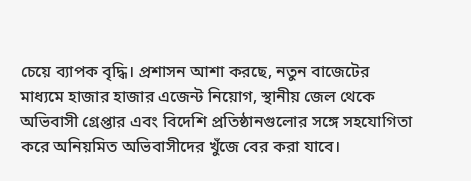চেয়ে ব্যাপক বৃদ্ধি। প্রশাসন আশা করছে, নতুন বাজেটের মাধ্যমে হাজার হাজার এজেন্ট নিয়োগ, স্থানীয় জেল থেকে অভিবাসী গ্রেপ্তার এবং বিদেশি প্রতিষ্ঠানগুলোর সঙ্গে সহযোগিতা করে অনিয়মিত অভিবাসীদের খুঁজে বের করা যাবে।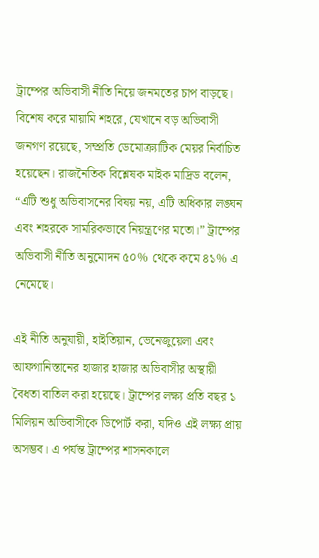ট্রাম্পের অভিবাসী নীতি নিয়ে জনমতের চাপ বাড়ছে। বিশেষ করে মায়ামি শহরে, যেখানে বড় অভিবাসী জনগণ রয়েছে, সম্প্রতি ডেমোক্র্যাটিক মেয়র নির্বাচিত হয়েছেন। রাজনৈতিক বিশ্লেষক মাইক মাদ্রিড বলেন, “এটি শুধু অভিবাসনের বিষয় নয়, এটি অধিকার লঙ্ঘন এবং শহরকে সামরিকভাবে নিয়ন্ত্রণের মতো।” ট্রাম্পের অভিবাসী নীতি অনুমোদন ৫০% থেকে কমে ৪১% এ নেমেছে।

এই নীতি অনুযায়ী, হাইতিয়ান, ভেনেজুয়েলা এবং আফগানিস্তানের হাজার হাজার অভিবাসীর অস্থায়ী বৈধতা বাতিল করা হয়েছে। ট্রাম্পের লক্ষ্য প্রতি বছর ১ মিলিয়ন অভিবাসীকে ডিপোর্ট করা, যদিও এই লক্ষ্য প্রায় অসম্ভব। এ পর্যন্ত ট্রাম্পের শাসনকালে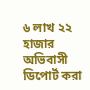৬ লাখ ২২ হাজার অভিবাসী ডিপোর্ট করা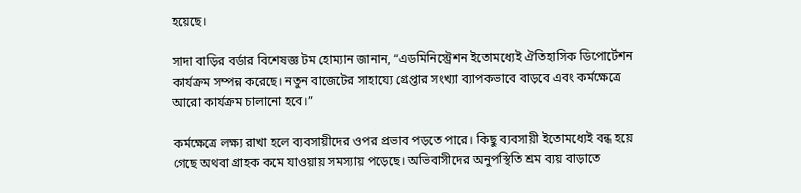হয়েছে।

সাদা বাড়ির বর্ডার বিশেষজ্ঞ টম হোম্যান জানান, “এডমিনিস্ট্রেশন ইতোমধ্যেই ঐতিহাসিক ডিপোর্টেশন কার্যক্রম সম্পন্ন করেছে। নতুন বাজেটের সাহায্যে গ্রেপ্তার সংখ্যা ব্যাপকভাবে বাড়বে এবং কর্মক্ষেত্রে আরো কার্যক্রম চালানো হবে।”

কর্মক্ষেত্রে লক্ষ্য রাখা হলে ব্যবসায়ীদের ওপর প্রভাব পড়তে পারে। কিছু ব্যবসায়ী ইতোমধ্যেই বন্ধ হয়ে গেছে অথবা গ্রাহক কমে যাওয়ায় সমস্যায় পড়েছে। অভিবাসীদের অনুপস্থিতি শ্রম ব্যয় বাড়াতে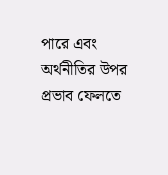পারে এবং অর্থনীতির উপর প্রভাব ফেলতে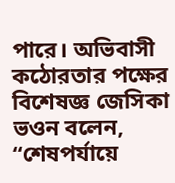পারে। অভিবাসী কঠোরতার পক্ষের বিশেষজ্ঞ জেসিকা ভওন বলেন, “শেষপর্যায়ে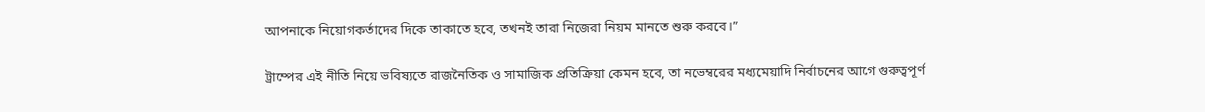আপনাকে নিয়োগকর্তাদের দিকে তাকাতে হবে, তখনই তারা নিজেরা নিয়ম মানতে শুরু করবে।”

ট্রাম্পের এই নীতি নিয়ে ভবিষ্যতে রাজনৈতিক ও সামাজিক প্রতিক্রিয়া কেমন হবে, তা নভেম্বরের মধ্যমেয়াদি নির্বাচনের আগে গুরুত্বপূর্ণ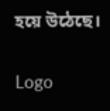হয়ে উঠেছে।

Logo